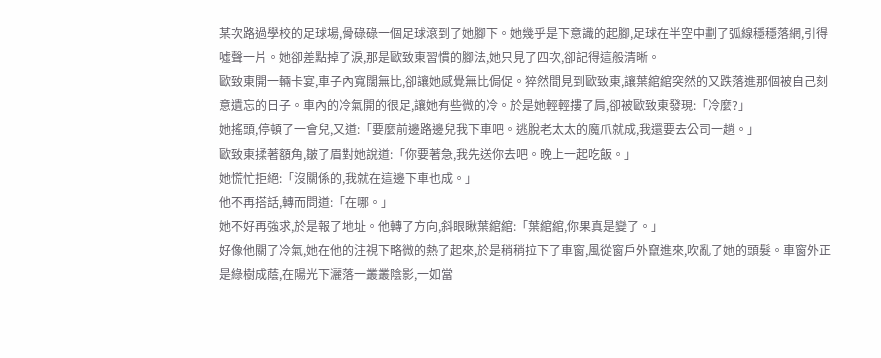某次路過學校的足球場,骨碌碌一個足球滾到了她腳下。她幾乎是下意識的起腳,足球在半空中劃了弧線穩穩落網,引得噓聲一片。她卻差點掉了淚,那是歐致東習慣的腳法,她只見了四次,卻記得這般清晰。
歐致東開一輛卡宴,車子內寬闊無比,卻讓她感覺無比侷促。猝然間見到歐致東,讓葉綰綰突然的又跌落進那個被自己刻意遺忘的日子。車內的冷氣開的很足,讓她有些微的冷。於是她輕輕摟了肩,卻被歐致東發現:「冷麼?」
她搖頭,停頓了一會兒,又道:「要麼前邊路邊兒我下車吧。逃脫老太太的魔爪就成,我還要去公司一趟。」
歐致東揉著額角,皺了眉對她說道:「你要著急,我先送你去吧。晚上一起吃飯。」
她慌忙拒絕:「沒關係的,我就在這邊下車也成。」
他不再搭話,轉而問道:「在哪。」
她不好再強求,於是報了地址。他轉了方向,斜眼瞅葉綰綰:「葉綰綰,你果真是變了。」
好像他關了冷氣,她在他的注視下略微的熱了起來,於是稍稍拉下了車窗,風從窗戶外竄進來,吹亂了她的頭髮。車窗外正是綠樹成蔭,在陽光下灑落一叢叢陰影,一如當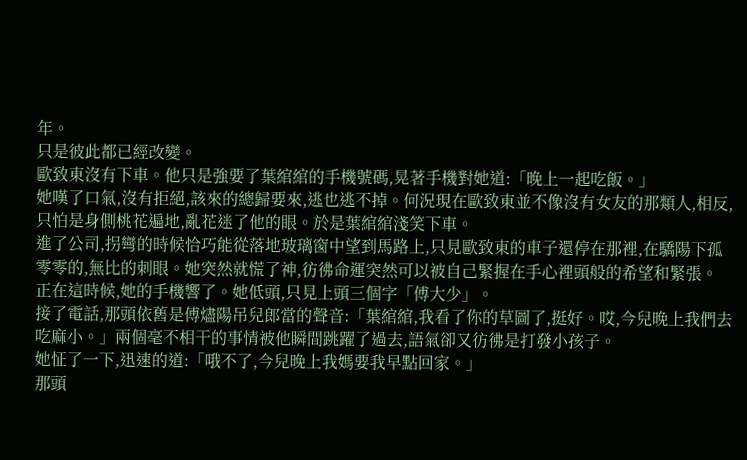年。
只是彼此都已經改變。
歐致東沒有下車。他只是強要了葉綰綰的手機號碼,晃著手機對她道:「晚上一起吃飯。」
她嘆了口氣,沒有拒絕,該來的總歸要來,逃也逃不掉。何況現在歐致東並不像沒有女友的那類人,相反,只怕是身側桃花遍地,亂花迷了他的眼。於是葉綰綰淺笑下車。
進了公司,拐彎的時候恰巧能從落地玻璃窗中望到馬路上,只見歐致東的車子還停在那裡,在驕陽下孤零零的,無比的刺眼。她突然就慌了神,彷彿命運突然可以被自己緊握在手心裡頭般的希望和緊張。
正在這時候,她的手機響了。她低頭,只見上頭三個字「傅大少」。
接了電話,那頭依舊是傅燼陽吊兒郎當的聲音:「葉綰綰,我看了你的草圖了,挺好。哎,今兒晚上我們去吃麻小。」兩個毫不相干的事情被他瞬間跳躍了過去,語氣卻又彷彿是打發小孩子。
她怔了一下,迅速的道:「哦不了,今兒晚上我媽要我早點回家。」
那頭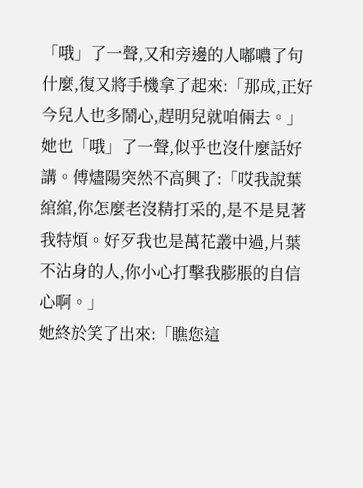「哦」了一聲,又和旁邊的人嘟噥了句什麼,復又將手機拿了起來:「那成,正好今兒人也多鬧心,趕明兒就咱倆去。」
她也「哦」了一聲,似乎也沒什麼話好講。傅燼陽突然不高興了:「哎我說葉綰綰,你怎麼老沒精打采的,是不是見著我特煩。好歹我也是萬花叢中過,片葉不沾身的人,你小心打擊我膨脹的自信心啊。」
她終於笑了出來:「瞧您這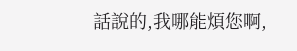話說的,我哪能煩您啊,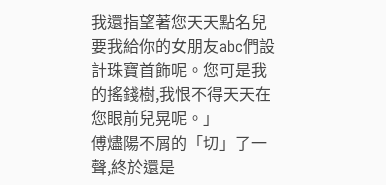我還指望著您天天點名兒要我給你的女朋友abc們設計珠寶首飾呢。您可是我的搖錢樹,我恨不得天天在您眼前兒晃呢。」
傅燼陽不屑的「切」了一聲,終於還是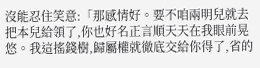沒能忍住笑意:「那感情好。要不咱兩明兒就去把本兒給領了,你也好名正言順天天在我眼前晃悠。我這搖錢樹,歸屬權就徹底交給你得了,省的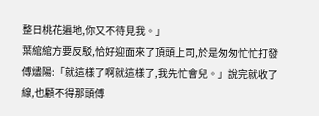整日桃花遍地,你又不待見我。」
葉綰綰方要反駁,恰好迎面來了頂頭上司,於是匆匆忙忙打發傅燼陽:「就這樣了啊就這樣了,我先忙會兒。」說完就收了線,也顧不得那頭傅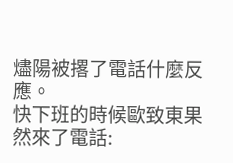燼陽被撂了電話什麼反應。
快下班的時候歐致東果然來了電話: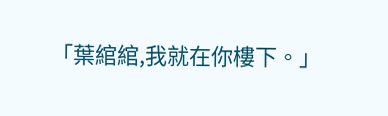「葉綰綰,我就在你樓下。」